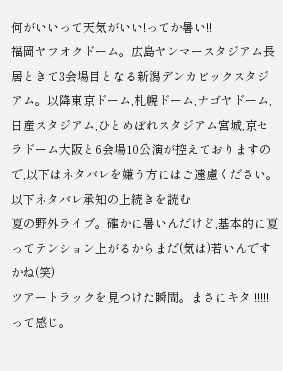何がいいって天気がいい!ってか暑い!!
福岡ヤフオクドーム。広島ヤンマースタジアム長居ときて3会場目となる新潟デンカビックスタジアム。以降東京ドーム,札幌ドーム,ナゴヤドーム,日産スタジアム,ひとめぼれスタジアム宮城,京セラドーム大阪と6会場10公演が控えておりますので,以下はネタバレを嫌う方にはご遠慮ください。
以下ネタバレ承知の上続きを読む
夏の野外ライブ。確かに暑いんだけど,基本的に夏ってテンション上がるからまだ(気は)若いんですかね(笑)
ツアートラックを見つけた瞬間。まさにキタ !!!!!って感じ。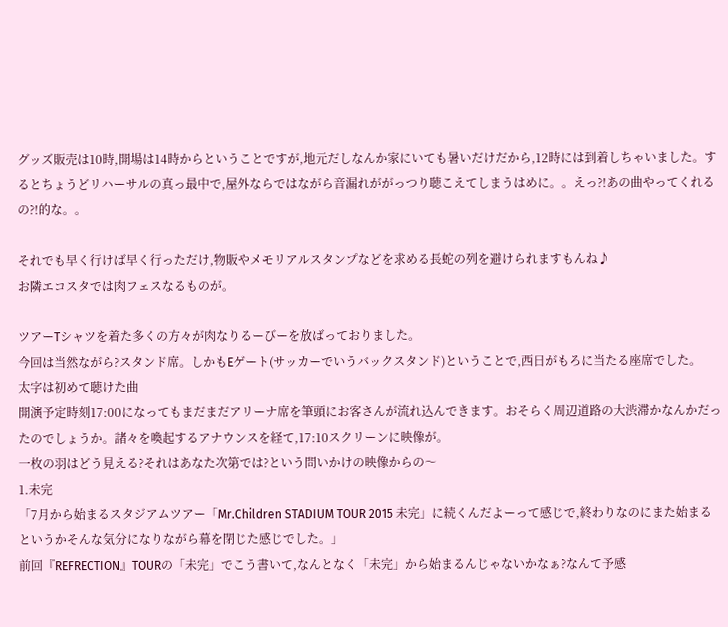グッズ販売は10時,開場は14時からということですが,地元だしなんか家にいても暑いだけだから,12時には到着しちゃいました。するとちょうどリハーサルの真っ最中で,屋外ならではながら音漏れががっつり聴こえてしまうはめに。。えっ?!あの曲やってくれるの?!的な。。

それでも早く行けば早く行っただけ,物販やメモリアルスタンプなどを求める長蛇の列を避けられますもんね♪
お隣エコスタでは肉フェスなるものが。

ツアーTシャツを着た多くの方々が肉なりるーびーを放ばっておりました。
今回は当然ながら?スタンド席。しかもEゲート(サッカーでいうバックスタンド)ということで,西日がもろに当たる座席でした。
太字は初めて聴けた曲
開演予定時刻17:00になってもまだまだアリーナ席を筆頭にお客さんが流れ込んできます。おそらく周辺道路の大渋滞かなんかだったのでしょうか。諸々を喚起するアナウンスを経て,17:10スクリーンに映像が。
一枚の羽はどう見える?それはあなた次第では?という問いかけの映像からの〜
1.未完
「7月から始まるスタジアムツアー「Mr.Children STADIUM TOUR 2015 未完」に続くんだよーって感じで,終わりなのにまた始まるというかそんな気分になりながら幕を閉じた感じでした。」
前回『REFRECTION』TOURの「未完」でこう書いて,なんとなく「未完」から始まるんじゃないかなぁ?なんて予感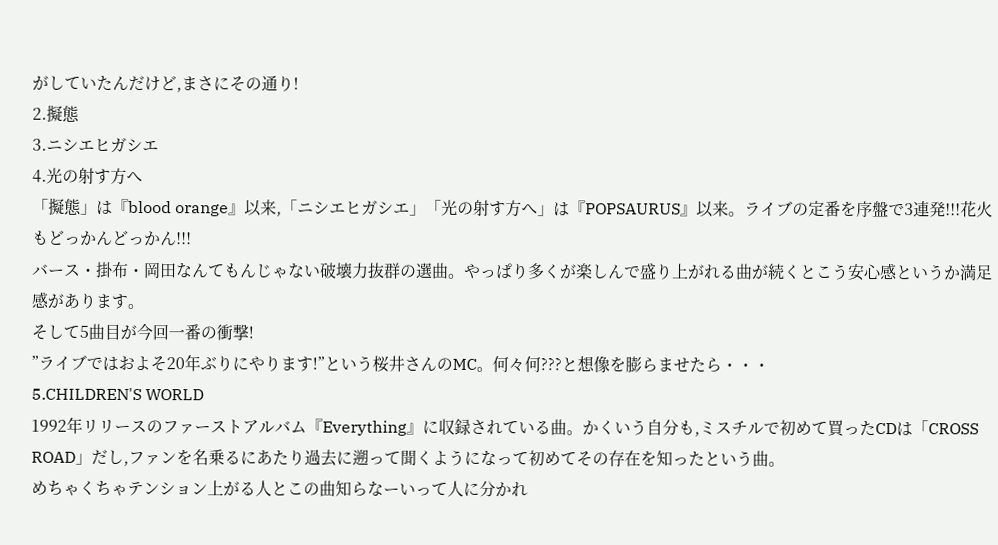がしていたんだけど,まさにその通り!
2.擬態
3.ニシエヒガシエ
4.光の射す方へ
「擬態」は『blood orange』以来,「ニシエヒガシエ」「光の射す方へ」は『POPSAURUS』以来。ライブの定番を序盤で3連発!!!花火もどっかんどっかん!!!
バース・掛布・岡田なんてもんじゃない破壊力抜群の選曲。やっぱり多くが楽しんで盛り上がれる曲が続くとこう安心感というか満足感があります。
そして5曲目が今回一番の衝撃!
”ライブではおよそ20年ぶりにやります!”という桜井さんのMC。何々何???と想像を膨らませたら・・・
5.CHILDREN'S WORLD
1992年リリースのファーストアルバム『Everything』に収録されている曲。かくいう自分も,ミスチルで初めて買ったCDは「CROSS ROAD」だし,ファンを名乗るにあたり過去に遡って聞くようになって初めてその存在を知ったという曲。
めちゃくちゃテンション上がる人とこの曲知らなーいって人に分かれ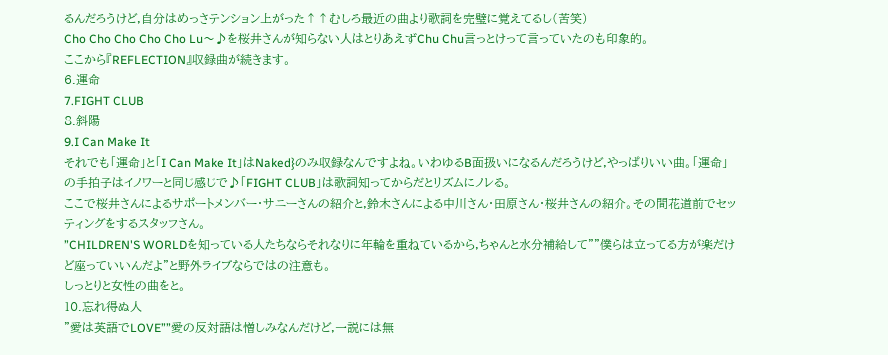るんだろうけど,自分はめっさテンション上がった↑↑むしろ最近の曲より歌詞を完璧に覚えてるし(苦笑)
Cho Cho Cho Cho Cho Lu〜♪を桜井さんが知らない人はとりあえずChu Chu言っとけって言っていたのも印象的。
ここから『REFLECTION』収録曲が続きます。
6.運命
7.FIGHT CLUB
8.斜陽
9.I Can Make It
それでも「運命」と「I Can Make It」はNaked}のみ収録なんですよね。いわゆるB面扱いになるんだろうけど,やっぱりいい曲。「運命」の手拍子はイノワーと同じ感じで♪「FIGHT CLUB」は歌詞知ってからだとリズムにノレる。
ここで桜井さんによるサポートメンバー・サニーさんの紹介と,鈴木さんによる中川さん・田原さん・桜井さんの紹介。その間花道前でセッティングをするスタッフさん。
”CHILDREN'S WORLDを知っている人たちならそれなりに年輪を重ねているから,ちゃんと水分補給して””僕らは立ってる方が楽だけど座っていいんだよ”と野外ライブならではの注意も。
しっとりと女性の曲をと。
10.忘れ得ぬ人
”愛は英語でLOVE””愛の反対語は憎しみなんだけど,一説には無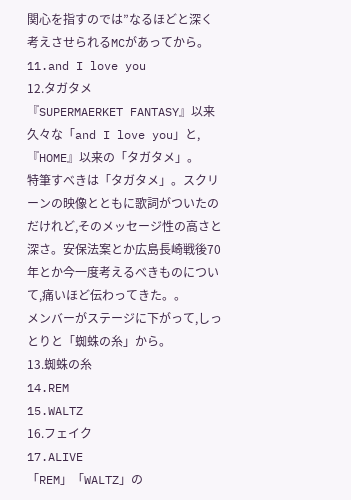関心を指すのでは”なるほどと深く考えさせられるMCがあってから。
11.and I love you
12.タガタメ
『SUPERMAERKET FANTASY』以来久々な「and I love you」と,『HOME』以来の「タガタメ」。
特筆すべきは「タガタメ」。スクリーンの映像とともに歌詞がついたのだけれど,そのメッセージ性の高さと深さ。安保法案とか広島長崎戦後70年とか今一度考えるべきものについて,痛いほど伝わってきた。。
メンバーがステージに下がって,しっとりと「蜘蛛の糸」から。
13.蜘蛛の糸
14.REM
15.WALTZ
16.フェイク
17.ALIVE
「REM」「WALTZ」の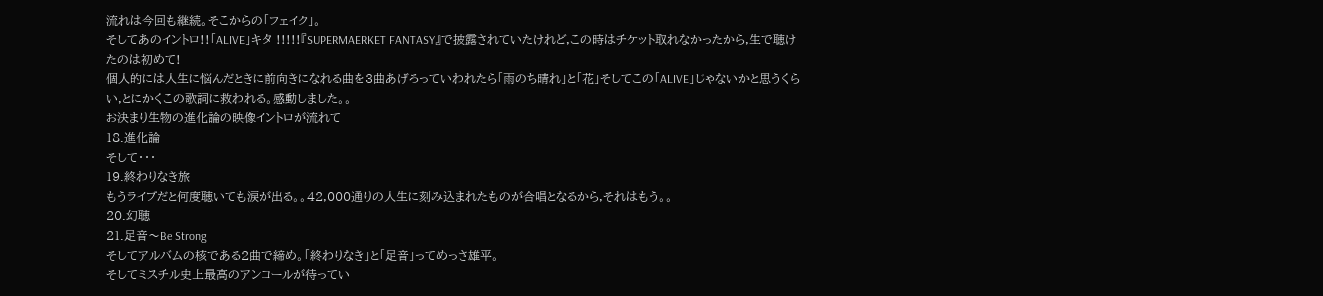流れは今回も継続。そこからの「フェイク」。
そしてあのイントロ!!「ALIVE」キタ !!!!!『SUPERMAERKET FANTASY』で披露されていたけれど,この時はチケット取れなかったから,生で聴けたのは初めて!
個人的には人生に悩んだときに前向きになれる曲を3曲あげろっていわれたら「雨のち晴れ」と「花」そしてこの「ALIVE」じゃないかと思うくらい,とにかくこの歌詞に救われる。感動しました。。
お決まり生物の進化論の映像イントロが流れて
18.進化論
そして・・・
19.終わりなき旅
もうライブだと何度聴いても涙が出る。。42,000通りの人生に刻み込まれたものが合唱となるから,それはもう。。
20.幻聴
21.足音〜Be Strong
そしてアルバムの核である2曲で締め。「終わりなき」と「足音」ってめっさ雄平。
そしてミスチル史上最高のアンコールが待ってい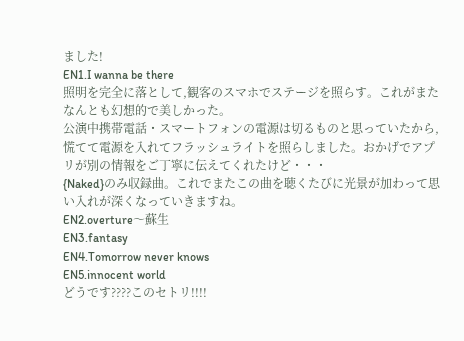ました!
EN1.I wanna be there
照明を完全に落として,観客のスマホでステージを照らす。これがまたなんとも幻想的で美しかった。
公演中携帯電話・スマートフォンの電源は切るものと思っていたから,慌てて電源を入れてフラッシュライトを照らしました。おかげでアプリが別の情報をご丁寧に伝えてくれたけど・・・
{Naked}のみ収録曲。これでまたこの曲を聴くたびに光景が加わって思い入れが深くなっていきますね。
EN2.overture〜蘇生
EN3.fantasy
EN4.Tomorrow never knows
EN5.innocent world
どうです????このセトリ!!!!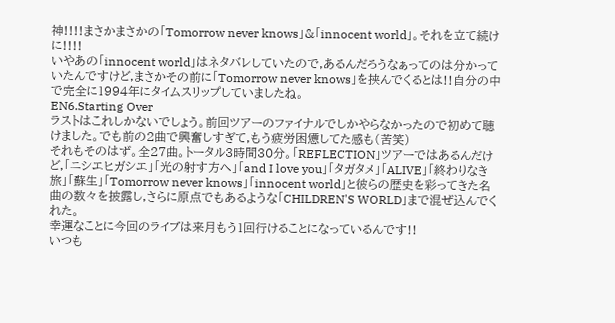神!!!!まさかまさかの「Tomorrow never knows」&「innocent world」。それを立て続けに!!!!
いやあの「innocent world」はネタバレしていたので,あるんだろうなぁってのは分かっていたんですけど,まさかその前に「Tomorrow never knows」を挟んでくるとは!!自分の中で完全に1994年にタイムスリップしていましたね。
EN6.Starting Over
ラストはこれしかないでしょう。前回ツアーのファイナルでしかやらなかったので初めて聴けました。でも前の2曲で興奮しすぎて,もう疲労困憊してた感も(苦笑)
それもそのはず。全27曲。トータル3時間30分。「REFLECTION」ツアーではあるんだけど,「ニシエヒガシエ」「光の射す方へ」「and I love you」「タガタメ」「ALIVE」「終わりなき旅」「蘇生」「Tomorrow never knows」「innocent world」と彼らの歴史を彩ってきた名曲の数々を披露し,さらに原点でもあるような「CHILDREN'S WORLD」まで混ぜ込んでくれた。
幸運なことに今回のライブは来月もう1回行けることになっているんです!!
いつも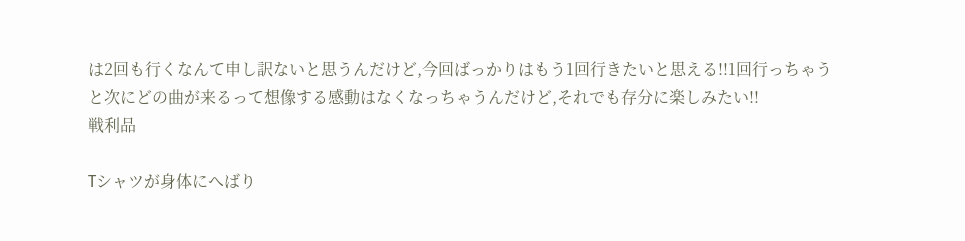は2回も行くなんて申し訳ないと思うんだけど,今回ばっかりはもう1回行きたいと思える!!1回行っちゃうと次にどの曲が来るって想像する感動はなくなっちゃうんだけど,それでも存分に楽しみたい!!
戦利品

Tシャツが身体にへばり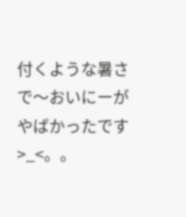付くような暑さで〜おいにーがやばかったです>_<。。